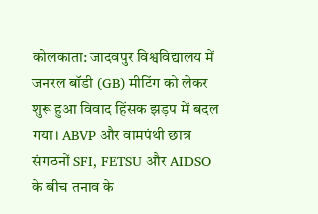कोलकाता: जादवपुर विश्वविद्यालय में जनरल बॉडी (GB) मीटिंग को लेकर शुरू हुआ विवाद हिंसक झड़प में बदल गया। ABVP और वामपंथी छात्र संगठनों SFI, FETSU और AIDSO के बीच तनाव के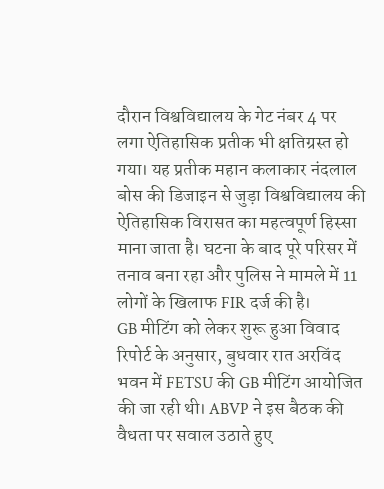दौरान विश्वविद्यालय के गेट नंबर 4 पर लगा ऐतिहासिक प्रतीक भी क्षतिग्रस्त हो गया। यह प्रतीक महान कलाकार नंदलाल बोस की डिजाइन से जुड़ा विश्वविद्यालय की ऐतिहासिक विरासत का महत्वपूर्ण हिस्सा माना जाता है। घटना के बाद पूरे परिसर में तनाव बना रहा और पुलिस ने मामले में 11 लोगों के खिलाफ FIR दर्ज की है।
GB मीटिंग को लेकर शुरू हुआ विवाद
रिपोर्ट के अनुसार, बुधवार रात अरविंद भवन में FETSU की GB मीटिंग आयोजित की जा रही थी। ABVP ने इस बैठक की वैधता पर सवाल उठाते हुए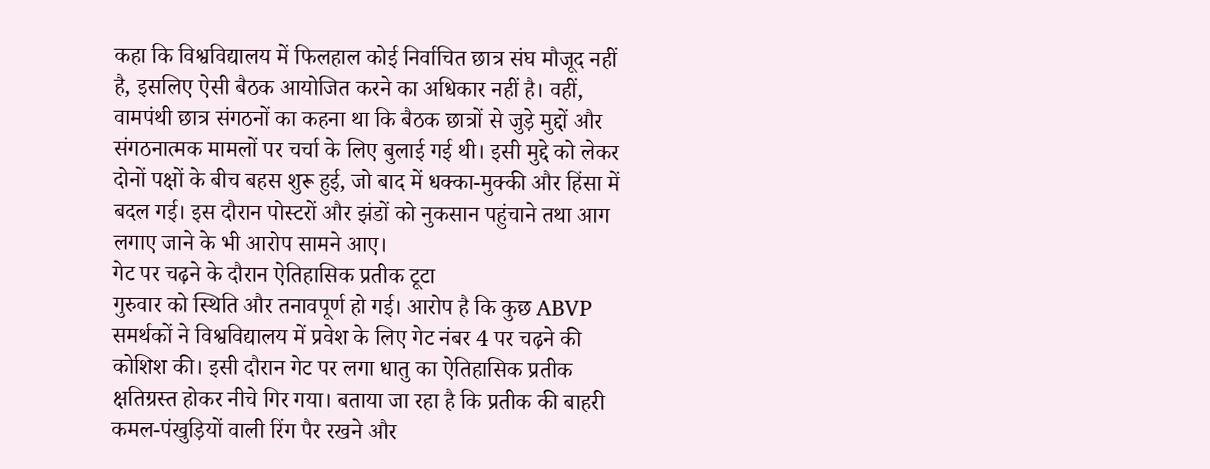कहा कि विश्वविद्यालय में फिलहाल कोई निर्वाचित छात्र संघ मौजूद नहीं है, इसलिए ऐसी बैठक आयोजित करने का अधिकार नहीं है। वहीं, वामपंथी छात्र संगठनों का कहना था कि बैठक छात्रों से जुड़े मुद्दों और संगठनात्मक मामलों पर चर्चा के लिए बुलाई गई थी। इसी मुद्दे को लेकर दोनों पक्षों के बीच बहस शुरू हुई, जो बाद में धक्का-मुक्की और हिंसा में बदल गई। इस दौरान पोस्टरों और झंडों को नुकसान पहुंचाने तथा आग लगाए जाने के भी आरोप सामने आए।
गेट पर चढ़ने के दौरान ऐतिहासिक प्रतीक टूटा
गुरुवार को स्थिति और तनावपूर्ण हो गई। आरोप है कि कुछ ABVP समर्थकों ने विश्वविद्यालय में प्रवेश के लिए गेट नंबर 4 पर चढ़ने की कोशिश की। इसी दौरान गेट पर लगा धातु का ऐतिहासिक प्रतीक क्षतिग्रस्त होकर नीचे गिर गया। बताया जा रहा है कि प्रतीक की बाहरी कमल-पंखुड़ियों वाली रिंग पैर रखने और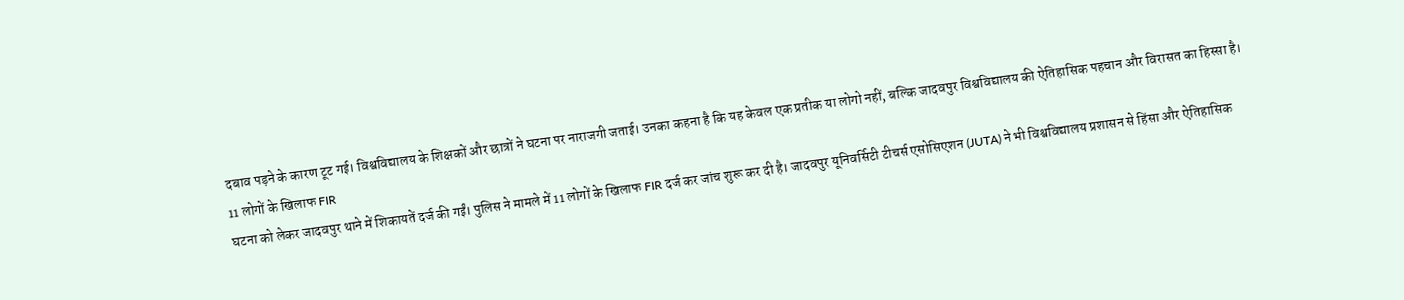दबाव पड़ने के कारण टूट गई। विश्वविद्यालय के शिक्षकों और छात्रों ने घटना पर नाराजगी जताई। उनका कहना है कि यह केवल एक प्रतीक या लोगो नहीं, बल्कि जादवपुर विश्वविद्यालय की ऐतिहासिक पहचान और विरासत का हिस्सा है।
11 लोगों के खिलाफ FIR
घटना को लेकर जादवपुर थाने में शिकायतें दर्ज की गईं। पुलिस ने मामले में 11 लोगों के खिलाफ FIR दर्ज कर जांच शुरू कर दी है। जादवपुर यूनिवर्सिटी टीचर्स एसोसिएशन (JUTA) ने भी विश्वविद्यालय प्रशासन से हिंसा और ऐतिहासिक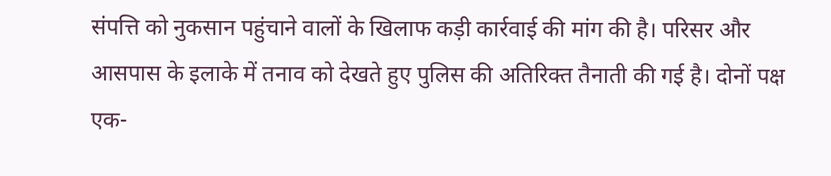संपत्ति को नुकसान पहुंचाने वालों के खिलाफ कड़ी कार्रवाई की मांग की है। परिसर और आसपास के इलाके में तनाव को देखते हुए पुलिस की अतिरिक्त तैनाती की गई है। दोनों पक्ष एक-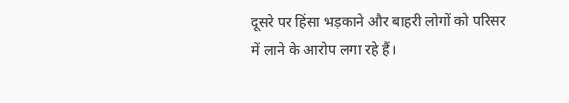दूसरे पर हिंसा भड़काने और बाहरी लोगों को परिसर में लाने के आरोप लगा रहे हैं।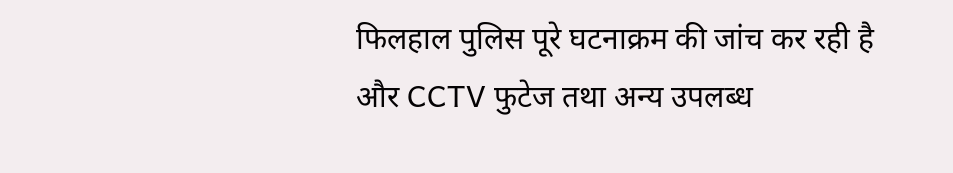फिलहाल पुलिस पूरे घटनाक्रम की जांच कर रही है और CCTV फुटेज तथा अन्य उपलब्ध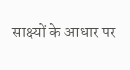साक्ष्यों के आधार पर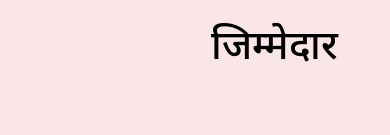जिम्मेदार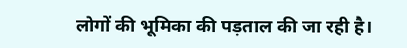लोगों की भूमिका की पड़ताल की जा रही है।